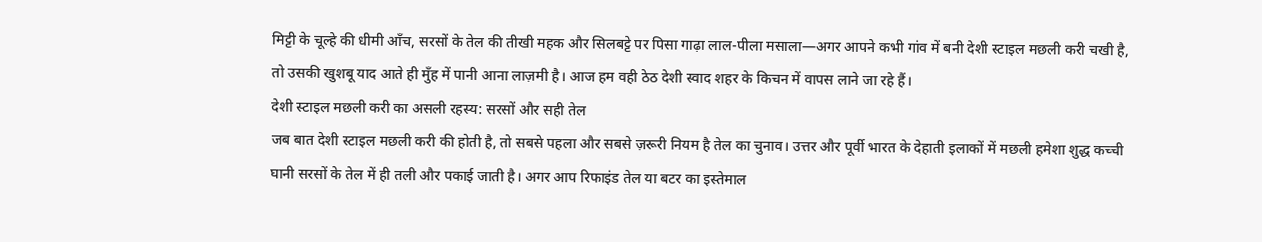मिट्टी के चूल्हे की धीमी आँच, सरसों के तेल की तीखी महक और सिलबट्टे पर पिसा गाढ़ा लाल-पीला मसाला—अगर आपने कभी गांव में बनी देशी स्टाइल मछली करी चखी है, तो उसकी खुशबू याद आते ही मुँह में पानी आना लाज़मी है। आज हम वही ठेठ देशी स्वाद शहर के किचन में वापस लाने जा रहे हैं।
देशी स्टाइल मछली करी का असली रहस्य: सरसों और सही तेल
जब बात देशी स्टाइल मछली करी की होती है, तो सबसे पहला और सबसे ज़रूरी नियम है तेल का चुनाव। उत्तर और पूर्वी भारत के देहाती इलाकों में मछली हमेशा शुद्ध कच्ची घानी सरसों के तेल में ही तली और पकाई जाती है। अगर आप रिफाइंड तेल या बटर का इस्तेमाल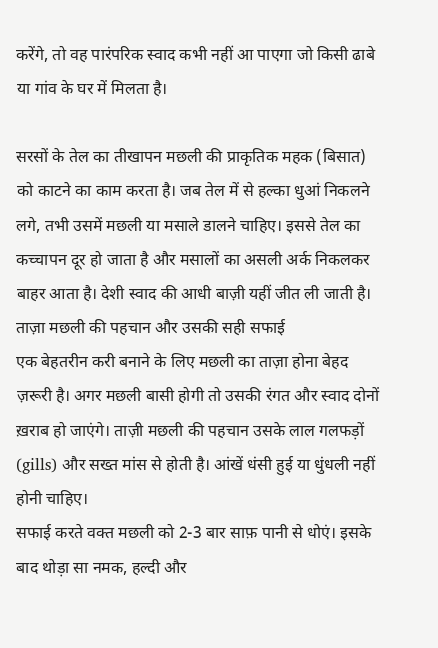करेंगे, तो वह पारंपरिक स्वाद कभी नहीं आ पाएगा जो किसी ढाबे या गांव के घर में मिलता है।

सरसों के तेल का तीखापन मछली की प्राकृतिक महक (बिसात) को काटने का काम करता है। जब तेल में से हल्का धुआं निकलने लगे, तभी उसमें मछली या मसाले डालने चाहिए। इससे तेल का कच्चापन दूर हो जाता है और मसालों का असली अर्क निकलकर बाहर आता है। देशी स्वाद की आधी बाज़ी यहीं जीत ली जाती है।
ताज़ा मछली की पहचान और उसकी सही सफाई
एक बेहतरीन करी बनाने के लिए मछली का ताज़ा होना बेहद ज़रूरी है। अगर मछली बासी होगी तो उसकी रंगत और स्वाद दोनों ख़राब हो जाएंगे। ताज़ी मछली की पहचान उसके लाल गलफड़ों (gills) और सख्त मांस से होती है। आंखें धंसी हुई या धुंधली नहीं होनी चाहिए।
सफाई करते वक्त मछली को 2-3 बार साफ़ पानी से धोएं। इसके बाद थोड़ा सा नमक, हल्दी और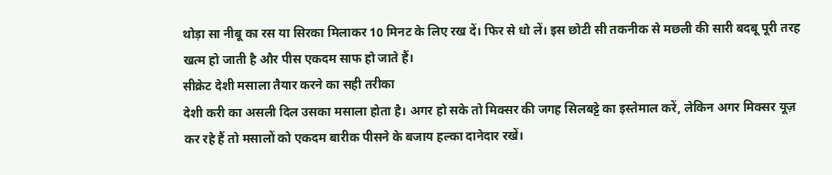थोड़ा सा नीबू का रस या सिरका मिलाकर 10 मिनट के लिए रख दें। फिर से धो लें। इस छोटी सी तकनीक से मछली की सारी बदबू पूरी तरह खत्म हो जाती है और पीस एकदम साफ हो जाते हैं।
सीक्रेट देशी मसाला तैयार करने का सही तरीका
देशी करी का असली दिल उसका मसाला होता है। अगर हो सके तो मिक्सर की जगह सिलबट्टे का इस्तेमाल करें, लेकिन अगर मिक्सर यूज़ कर रहे हैं तो मसालों को एकदम बारीक पीसने के बजाय हल्का दानेदार रखें।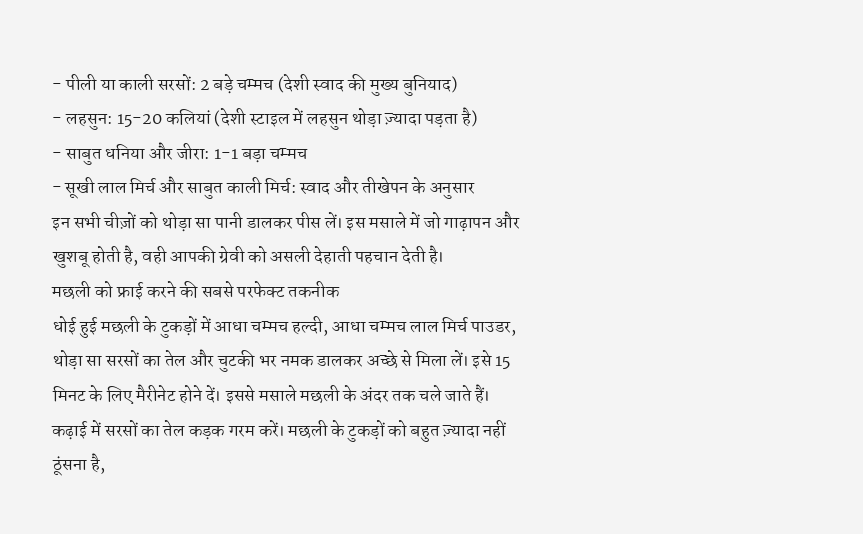- पीली या काली सरसों: 2 बड़े चम्मच (देशी स्वाद की मुख्य बुनियाद)
- लहसुन: 15-20 कलियां (देशी स्टाइल में लहसुन थोड़ा ज़्यादा पड़ता है)
- साबुत धनिया और जीरा: 1-1 बड़ा चम्मच
- सूखी लाल मिर्च और साबुत काली मिर्च: स्वाद और तीखेपन के अनुसार
इन सभी चीज़ों को थोड़ा सा पानी डालकर पीस लें। इस मसाले में जो गाढ़ापन और खुशबू होती है, वही आपकी ग्रेवी को असली देहाती पहचान देती है।
मछली को फ्राई करने की सबसे परफेक्ट तकनीक
धोई हुई मछली के टुकड़ों में आधा चम्मच हल्दी, आधा चम्मच लाल मिर्च पाउडर, थोड़ा सा सरसों का तेल और चुटकी भर नमक डालकर अच्छे से मिला लें। इसे 15 मिनट के लिए मैरीनेट होने दें। इससे मसाले मछली के अंदर तक चले जाते हैं।
कढ़ाई में सरसों का तेल कड़क गरम करें। मछली के टुकड़ों को बहुत ज़्यादा नहीं ठूंसना है,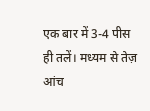एक बार में 3-4 पीस ही तलें। मध्यम से तेज़ आंच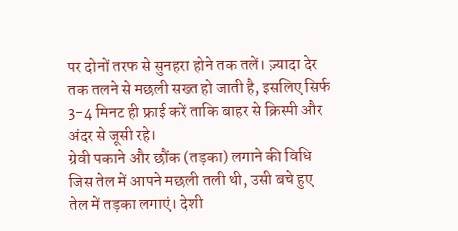पर दोनों तरफ से सुनहरा होने तक तलें। ज़्यादा देर तक तलने से मछली सख्त हो जाती है, इसलिए सिर्फ 3-4 मिनट ही फ्राई करें ताकि बाहर से क्रिस्पी और अंदर से जूसी रहे।
ग्रेवी पकाने और छौंक (तड़का) लगाने की विधि
जिस तेल में आपने मछली तली थी, उसी बचे हुए तेल में तड़का लगाएं। देशी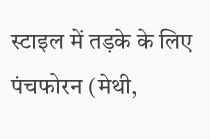स्टाइल में तड़के के लिए पंचफोरन (मेथी,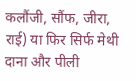कलौंजी, सौंफ, जीरा, राई) या फिर सिर्फ मेथी दाना और पीली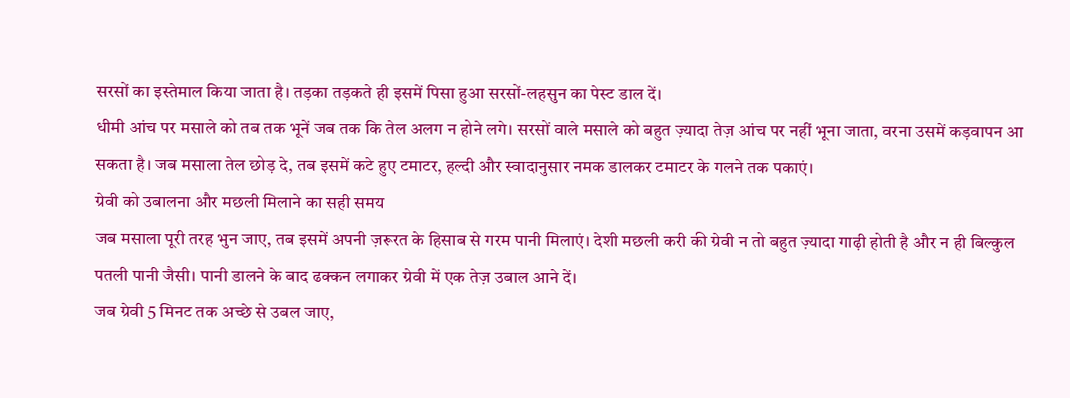सरसों का इस्तेमाल किया जाता है। तड़का तड़कते ही इसमें पिसा हुआ सरसों-लहसुन का पेस्ट डाल दें।
धीमी आंच पर मसाले को तब तक भूनें जब तक कि तेल अलग न होने लगे। सरसों वाले मसाले को बहुत ज़्यादा तेज़ आंच पर नहीं भूना जाता, वरना उसमें कड़वापन आ सकता है। जब मसाला तेल छोड़ दे, तब इसमें कटे हुए टमाटर, हल्दी और स्वादानुसार नमक डालकर टमाटर के गलने तक पकाएं।
ग्रेवी को उबालना और मछली मिलाने का सही समय
जब मसाला पूरी तरह भुन जाए, तब इसमें अपनी ज़रूरत के हिसाब से गरम पानी मिलाएं। देशी मछली करी की ग्रेवी न तो बहुत ज़्यादा गाढ़ी होती है और न ही बिल्कुल पतली पानी जैसी। पानी डालने के बाद ढक्कन लगाकर ग्रेवी में एक तेज़ उबाल आने दें।
जब ग्रेवी 5 मिनट तक अच्छे से उबल जाए,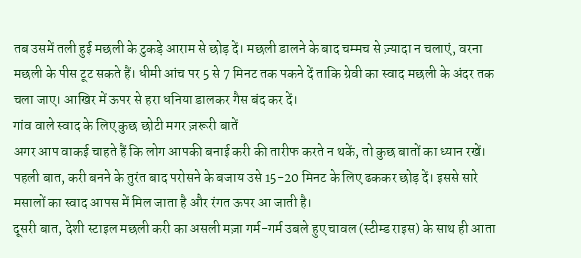तब उसमें तली हुई मछली के टुकड़े आराम से छोड़ दें। मछली डालने के बाद चम्मच से ज़्यादा न चलाएं, वरना मछली के पीस टूट सकते हैं। धीमी आंच पर 5 से 7 मिनट तक पकने दें ताकि ग्रेवी का स्वाद मछली के अंदर तक चला जाए। आखिर में ऊपर से हरा धनिया डालकर गैस बंद कर दें।
गांव वाले स्वाद के लिए कुछ छोटी मगर ज़रूरी बातें
अगर आप वाकई चाहते हैं कि लोग आपकी बनाई करी की तारीफ करते न थकें, तो कुछ बातों का ध्यान रखें। पहली बात, करी बनने के तुरंत बाद परोसने के बजाय उसे 15-20 मिनट के लिए ढककर छोड़ दें। इससे सारे मसालों का स्वाद आपस में मिल जाता है और रंगत ऊपर आ जाती है।
दूसरी बात, देशी स्टाइल मछली करी का असली मज़ा गर्म-गर्म उबले हुए चावल (स्टीम्ड राइस) के साथ ही आता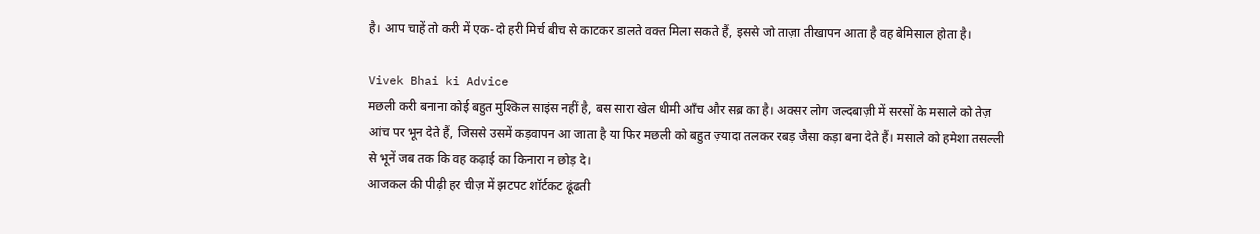है। आप चाहें तो करी में एक-दो हरी मिर्च बीच से काटकर डालते वक्त मिला सकते हैं, इससे जो ताज़ा तीखापन आता है वह बेमिसाल होता है।

Vivek Bhai ki Advice
मछली करी बनाना कोई बहुत मुश्किल साइंस नहीं है, बस सारा खेल धीमी आँच और सब्र का है। अक्सर लोग जल्दबाज़ी में सरसों के मसाले को तेज़ आंच पर भून देते हैं, जिससे उसमें कड़वापन आ जाता है या फिर मछली को बहुत ज़्यादा तलकर रबड़ जैसा कड़ा बना देते हैं। मसाले को हमेशा तसल्ली से भूनें जब तक कि वह कढ़ाई का किनारा न छोड़ दे।
आजकल की पीढ़ी हर चीज़ में झटपट शॉर्टकट ढूंढती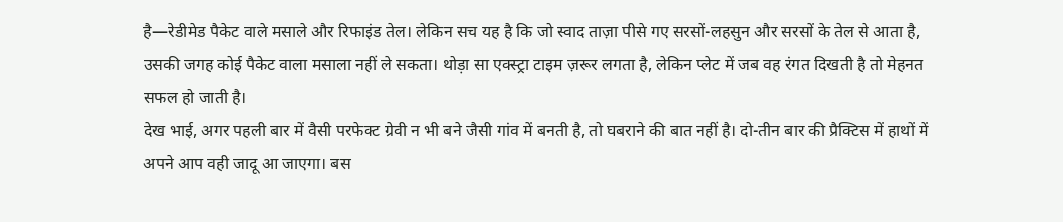है—रेडीमेड पैकेट वाले मसाले और रिफाइंड तेल। लेकिन सच यह है कि जो स्वाद ताज़ा पीसे गए सरसों-लहसुन और सरसों के तेल से आता है, उसकी जगह कोई पैकेट वाला मसाला नहीं ले सकता। थोड़ा सा एक्स्ट्रा टाइम ज़रूर लगता है, लेकिन प्लेट में जब वह रंगत दिखती है तो मेहनत सफल हो जाती है।
देख भाई, अगर पहली बार में वैसी परफेक्ट ग्रेवी न भी बने जैसी गांव में बनती है, तो घबराने की बात नहीं है। दो-तीन बार की प्रैक्टिस में हाथों में अपने आप वही जादू आ जाएगा। बस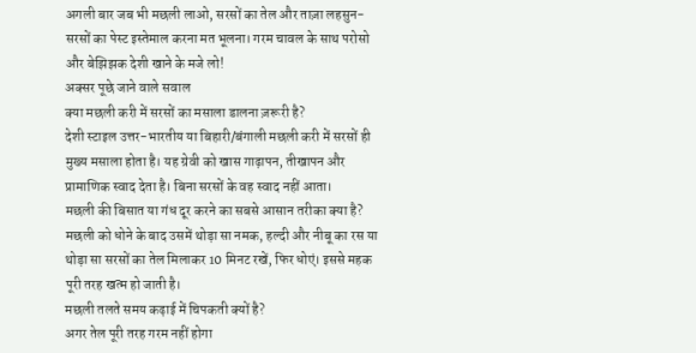अगली बार जब भी मछली लाओ, सरसों का तेल और ताज़ा लहसुन-सरसों का पेस्ट इस्तेमाल करना मत भूलना। गरम चावल के साथ परोसो और बेझिझक देशी खाने के मजे लो!
अक्सर पूछे जाने वाले सवाल
क्या मछली करी में सरसों का मसाला डालना ज़रूरी है?
देशी स्टाइल उत्तर-भारतीय या बिहारी/बंगाली मछली करी में सरसों ही मुख्य मसाला होता है। यह ग्रेवी को खास गाढ़ापन, तीखापन और प्रामाणिक स्वाद देता है। बिना सरसों के वह स्वाद नहीं आता।
मछली की बिसात या गंध दूर करने का सबसे आसान तरीका क्या है?
मछली को धोने के बाद उसमें थोड़ा सा नमक, हल्दी और नीबू का रस या थोड़ा सा सरसों का तेल मिलाकर 10 मिनट रखें, फिर धोएं। इससे महक पूरी तरह खत्म हो जाती है।
मछली तलते समय कढ़ाई में चिपकती क्यों है?
अगर तेल पूरी तरह गरम नहीं होगा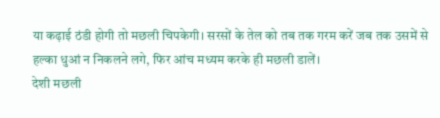या कढ़ाई ठंडी होगी तो मछली चिपकेगी। सरसों के तेल को तब तक गरम करें जब तक उसमें से हल्का धुआं न निकलने लगे, फिर आंच मध्यम करके ही मछली डालें।
देशी मछली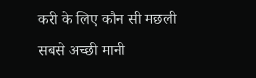करी के लिए कौन सी मछली सबसे अच्छी मानी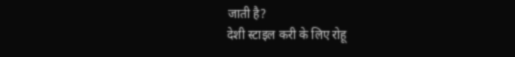जाती है?
देशी स्टाइल करी के लिए रोहू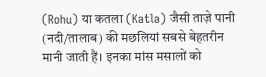(Rohu) या कतला (Katla) जैसी ताज़े पानी (नदी/तालाब) की मछलियां सबसे बेहतरीन मानी जाती हैं। इनका मांस मसालों को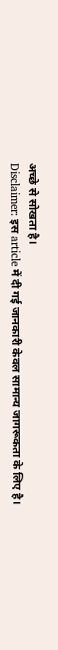अच्छे से सोखता है।
Disclaimer: इस article में दी गई जानकारी केवल सामान्य जागरूकता के लिए है।